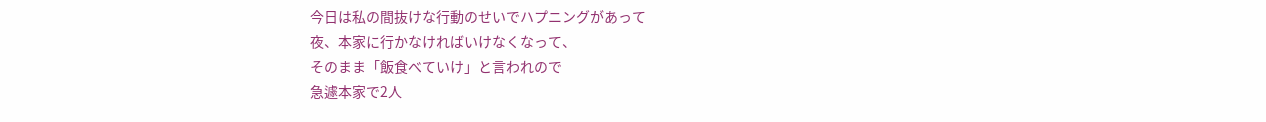今日は私の間抜けな行動のせいでハプニングがあって
夜、本家に行かなければいけなくなって、
そのまま「飯食べていけ」と言われので
急遽本家で2人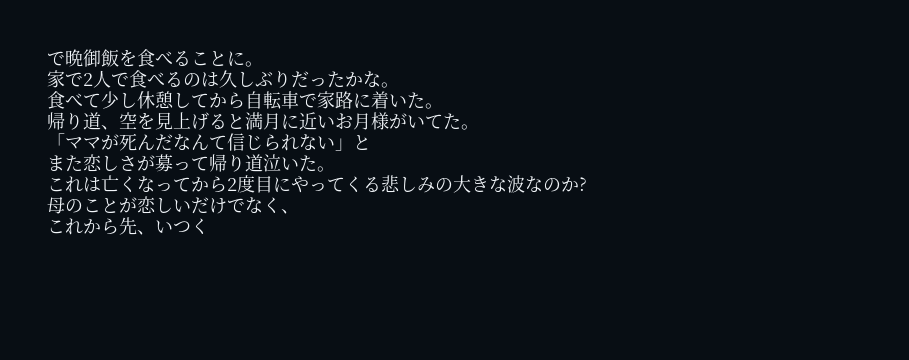で晩御飯を食べることに。
家で2人で食べるのは久しぶりだったかな。
食べて少し休憩してから自転車で家路に着いた。
帰り道、空を見上げると満月に近いお月様がいてた。
「ママが死んだなんて信じられない」と
また恋しさが募って帰り道泣いた。
これは亡くなってから2度目にやってくる悲しみの大きな波なのか?
母のことが恋しいだけでなく、
これから先、いつく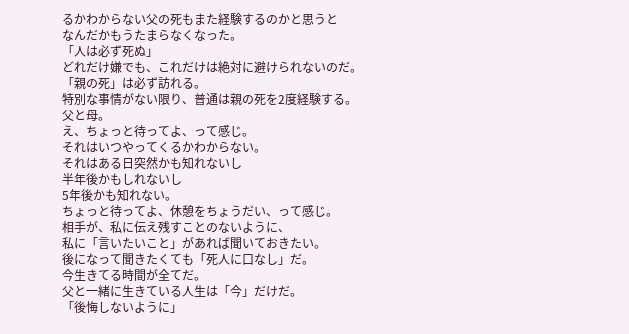るかわからない父の死もまた経験するのかと思うと
なんだかもうたまらなくなった。
「人は必ず死ぬ」
どれだけ嫌でも、これだけは絶対に避けられないのだ。
「親の死」は必ず訪れる。
特別な事情がない限り、普通は親の死を2度経験する。
父と母。
え、ちょっと待ってよ、って感じ。
それはいつやってくるかわからない。
それはある日突然かも知れないし
半年後かもしれないし
5年後かも知れない。
ちょっと待ってよ、休憩をちょうだい、って感じ。
相手が、私に伝え残すことのないように、
私に「言いたいこと」があれば聞いておきたい。
後になって聞きたくても「死人に口なし」だ。
今生きてる時間が全てだ。
父と一緒に生きている人生は「今」だけだ。
「後悔しないように」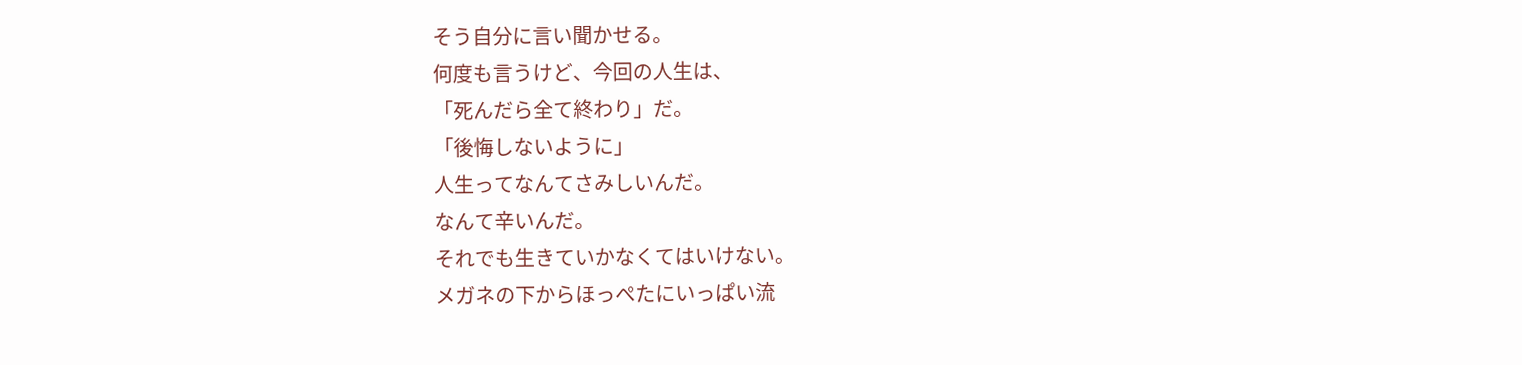そう自分に言い聞かせる。
何度も言うけど、今回の人生は、
「死んだら全て終わり」だ。
「後悔しないように」
人生ってなんてさみしいんだ。
なんて辛いんだ。
それでも生きていかなくてはいけない。
メガネの下からほっぺたにいっぱい流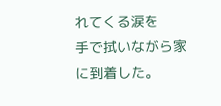れてくる涙を
手で拭いながら家に到着した。